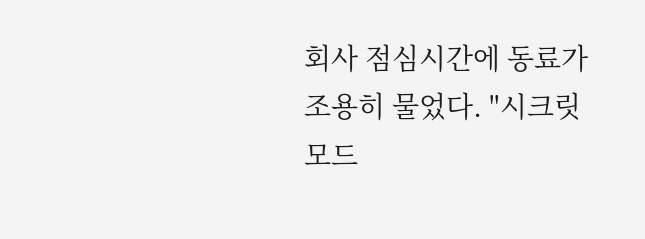회사 점심시간에 동료가 조용히 물었다. "시크릿 모드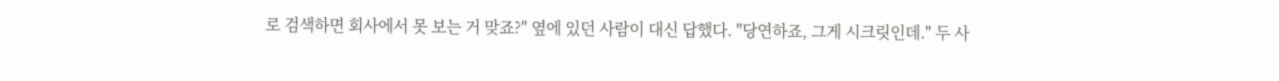로 검색하면 회사에서 못 보는 거 맞죠?" 옆에 있던 사람이 대신 답했다. "당연하죠, 그게 시크릿인데." 두 사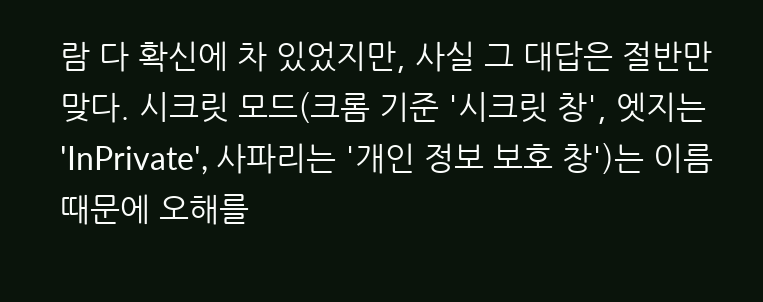람 다 확신에 차 있었지만, 사실 그 대답은 절반만 맞다. 시크릿 모드(크롬 기준 '시크릿 창', 엣지는 'InPrivate', 사파리는 '개인 정보 보호 창')는 이름 때문에 오해를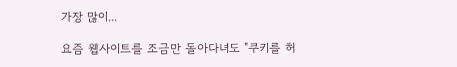가장 많이...

요즘 웹사이트를 조금만 돌아다녀도 "쿠키를 허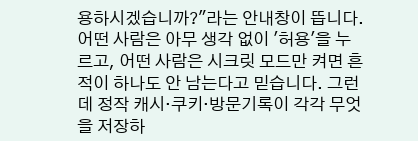용하시겠습니까?"라는 안내창이 뜹니다. 어떤 사람은 아무 생각 없이 '허용'을 누르고, 어떤 사람은 시크릿 모드만 켜면 흔적이 하나도 안 남는다고 믿습니다. 그런데 정작 캐시·쿠키·방문기록이 각각 무엇을 저장하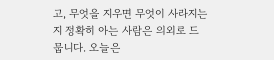고, 무엇을 지우면 무엇이 사라지는지 정확히 아는 사람은 의외로 드뭅니다. 오늘은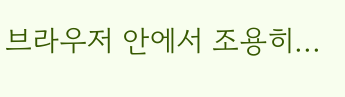브라우저 안에서 조용히...